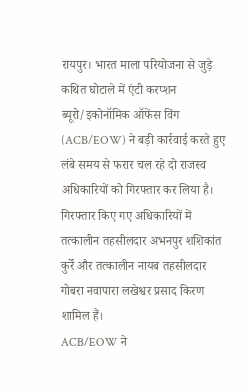रायपुर। भारत माला परियोजना से जुड़े कथित घोटाले में एंटी करप्शन ब्यूरो/इकोनॉमिक ऑफेंस विंग (ACB/EOW) ने बड़ी कार्रवाई करते हुए लंबे समय से फरार चल रहे दो राजस्व अधिकारियों को गिरफ्तार कर लिया है। गिरफ्तार किए गए अधिकारियों में तत्कालीन तहसीलदार अभनपुर शशिकांत कुर्रे और तत्कालीन नायब तहसीलदार गोबरा नवापारा लखेश्वर प्रसाद किरण शामिल हैं।
ACB/EOW ने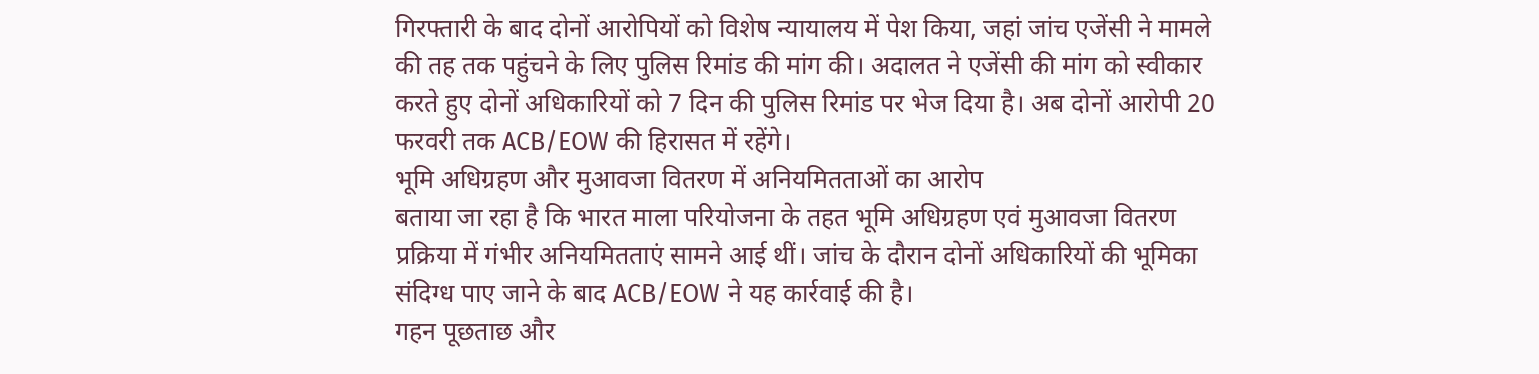गिरफ्तारी के बाद दोनों आरोपियों को विशेष न्यायालय में पेश किया, जहां जांच एजेंसी ने मामले की तह तक पहुंचने के लिए पुलिस रिमांड की मांग की। अदालत ने एजेंसी की मांग को स्वीकार करते हुए दोनों अधिकारियों को 7 दिन की पुलिस रिमांड पर भेज दिया है। अब दोनों आरोपी 20 फरवरी तक ACB/EOW की हिरासत में रहेंगे।
भूमि अधिग्रहण और मुआवजा वितरण में अनियमितताओं का आरोप
बताया जा रहा है कि भारत माला परियोजना के तहत भूमि अधिग्रहण एवं मुआवजा वितरण प्रक्रिया में गंभीर अनियमितताएं सामने आई थीं। जांच के दौरान दोनों अधिकारियों की भूमिका संदिग्ध पाए जाने के बाद ACB/EOW ने यह कार्रवाई की है।
गहन पूछताछ और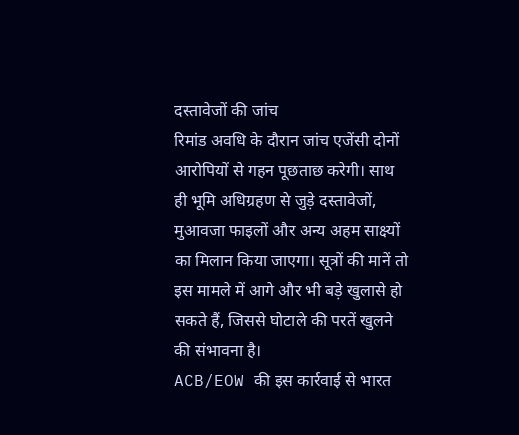दस्तावेजों की जांच
रिमांड अवधि के दौरान जांच एजेंसी दोनों आरोपियों से गहन पूछताछ करेगी। साथ ही भूमि अधिग्रहण से जुड़े दस्तावेजों, मुआवजा फाइलों और अन्य अहम साक्ष्यों का मिलान किया जाएगा। सूत्रों की मानें तो इस मामले में आगे और भी बड़े खुलासे हो सकते हैं, जिससे घोटाले की परतें खुलने की संभावना है।
ACB/EOW की इस कार्रवाई से भारत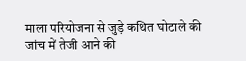माला परियोजना से जुड़े कथित घोटाले की जांच में तेजी आने की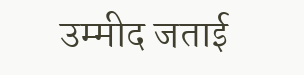उम्मीद जताई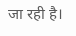जा रही है।